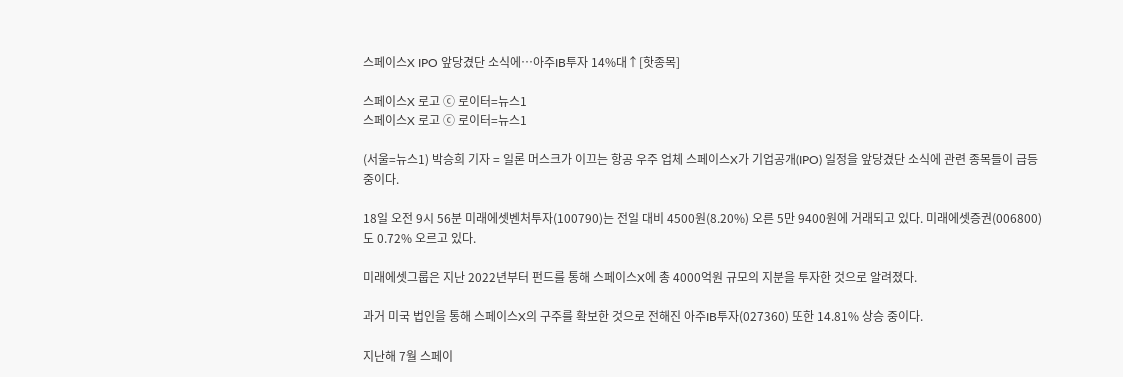스페이스X IPO 앞당겼단 소식에…아주IB투자 14%대↑[핫종목]

스페이스X 로고 ⓒ 로이터=뉴스1
스페이스X 로고 ⓒ 로이터=뉴스1

(서울=뉴스1) 박승희 기자 = 일론 머스크가 이끄는 항공 우주 업체 스페이스X가 기업공개(IPO) 일정을 앞당겼단 소식에 관련 종목들이 급등 중이다.

18일 오전 9시 56분 미래에셋벤처투자(100790)는 전일 대비 4500원(8.20%) 오른 5만 9400원에 거래되고 있다. 미래에셋증권(006800)도 0.72% 오르고 있다.

미래에셋그룹은 지난 2022년부터 펀드를 통해 스페이스X에 총 4000억원 규모의 지분을 투자한 것으로 알려졌다.

과거 미국 법인을 통해 스페이스X의 구주를 확보한 것으로 전해진 아주IB투자(027360) 또한 14.81% 상승 중이다.

지난해 7월 스페이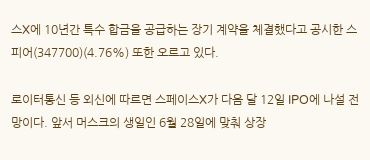스X에 10년간 특수 합금을 공급하는 장기 계약을 체결했다고 공시한 스피어(347700)(4.76%) 또한 오르고 있다.

로이터통신 등 외신에 따르면 스페이스X가 다음 달 12일 IPO에 나설 전망이다. 앞서 머스크의 생일인 6월 28일에 맞춰 상장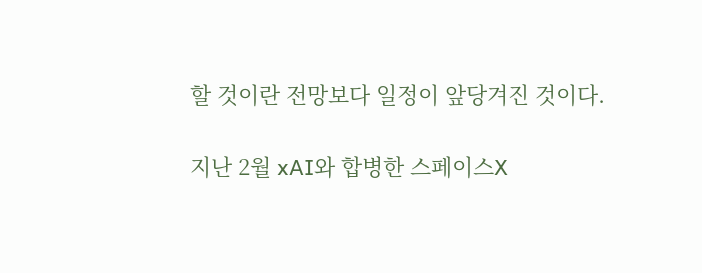할 것이란 전망보다 일정이 앞당겨진 것이다.

지난 2월 xAI와 합병한 스페이스X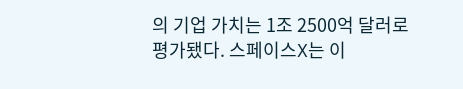의 기업 가치는 1조 2500억 달러로 평가됐다. 스페이스X는 이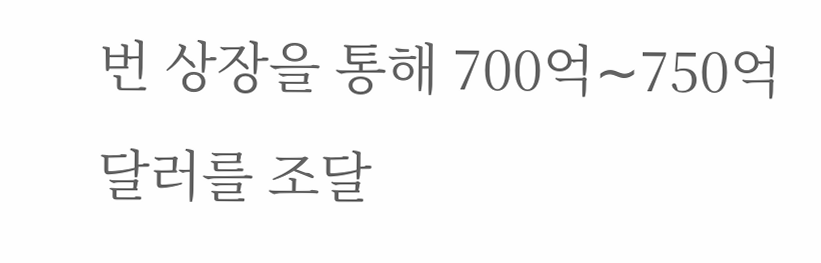번 상장을 통해 700억∼750억 달러를 조달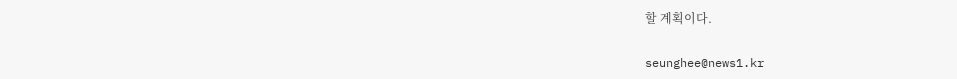할 계획이다.

seunghee@news1.kr